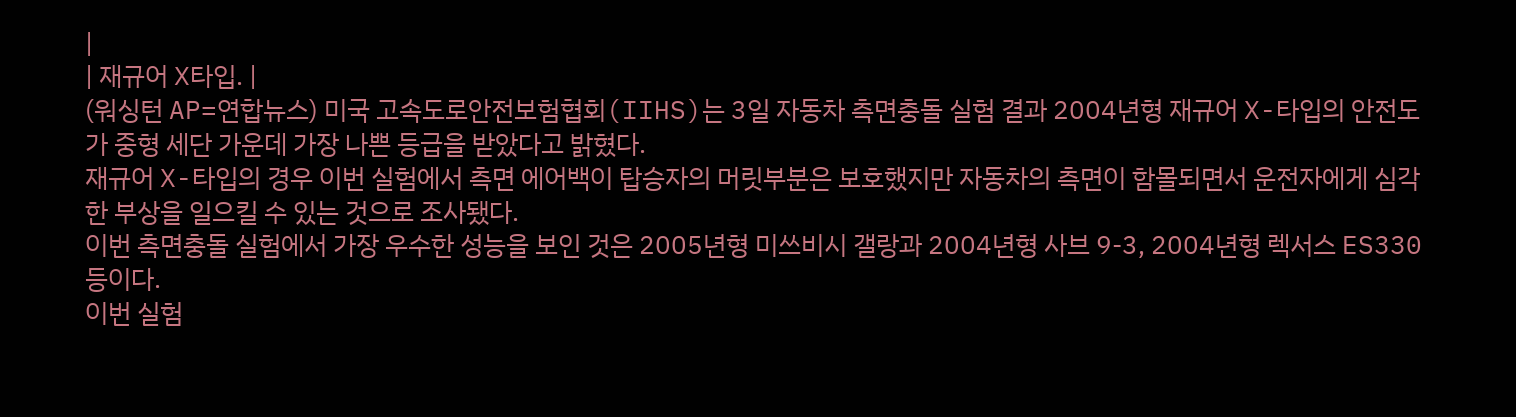|
| 재규어 X타입. |
(워싱턴 AP=연합뉴스) 미국 고속도로안전보험협회(IIHS)는 3일 자동차 측면충돌 실험 결과 2004년형 재규어 X-타입의 안전도가 중형 세단 가운데 가장 나쁜 등급을 받았다고 밝혔다.
재규어 X-타입의 경우 이번 실험에서 측면 에어백이 탑승자의 머릿부분은 보호했지만 자동차의 측면이 함몰되면서 운전자에게 심각한 부상을 일으킬 수 있는 것으로 조사됐다.
이번 측면충돌 실험에서 가장 우수한 성능을 보인 것은 2005년형 미쓰비시 갤랑과 2004년형 사브 9-3, 2004년형 렉서스 ES330 등이다.
이번 실험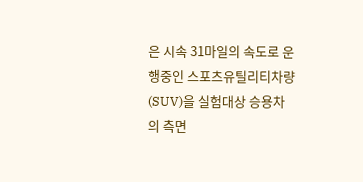은 시속 31마일의 속도로 운행중인 스포츠유틸리티차량(SUV)을 실험대상 승용차의 측면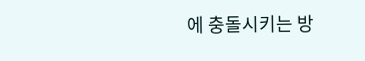에 충돌시키는 방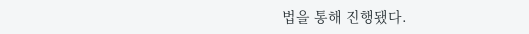법을 통해 진행됐다.